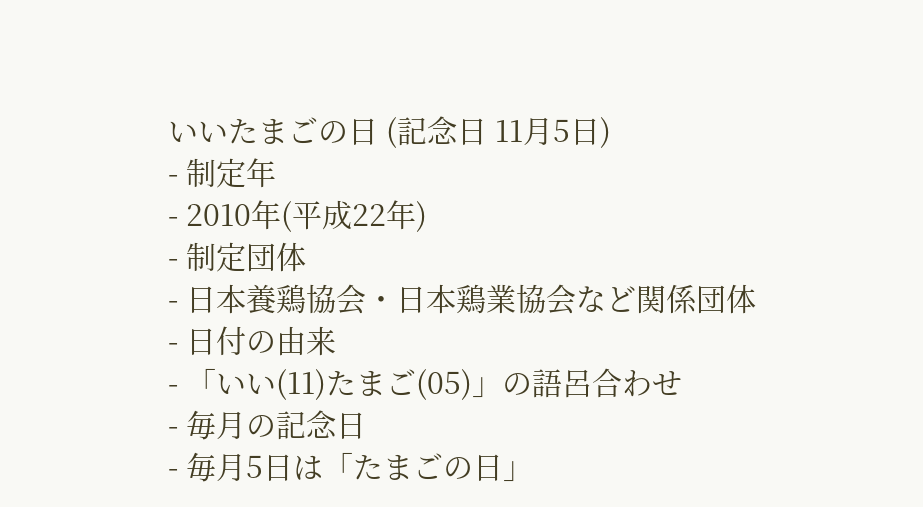いいたまごの日 (記念日 11月5日)
- 制定年
- 2010年(平成22年)
- 制定団体
- 日本養鶏協会・日本鶏業協会など関係団体
- 日付の由来
- 「いい(11)たまご(05)」の語呂合わせ
- 毎月の記念日
- 毎月5日は「たまごの日」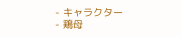- キャラクター
- 鶏母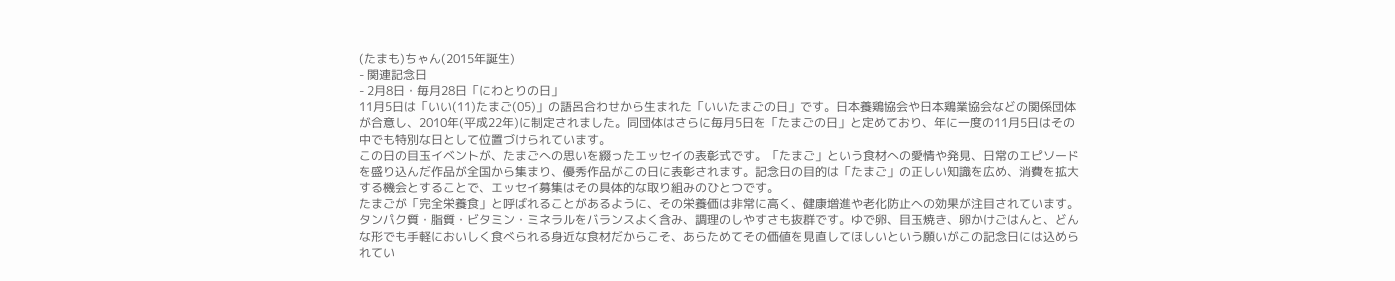(たまも)ちゃん(2015年誕生)
- 関連記念日
- 2月8日・毎月28日「にわとりの日」
11月5日は「いい(11)たまご(05)」の語呂合わせから生まれた「いいたまごの日」です。日本養鶏協会や日本鶏業協会などの関係団体が合意し、2010年(平成22年)に制定されました。同団体はさらに毎月5日を「たまごの日」と定めており、年に一度の11月5日はその中でも特別な日として位置づけられています。
この日の目玉イベントが、たまごへの思いを綴ったエッセイの表彰式です。「たまご」という食材への愛情や発見、日常のエピソードを盛り込んだ作品が全国から集まり、優秀作品がこの日に表彰されます。記念日の目的は「たまご」の正しい知識を広め、消費を拡大する機会とすることで、エッセイ募集はその具体的な取り組みのひとつです。
たまごが「完全栄養食」と呼ばれることがあるように、その栄養価は非常に高く、健康増進や老化防止への効果が注目されています。タンパク質・脂質・ビタミン・ミネラルをバランスよく含み、調理のしやすさも抜群です。ゆで卵、目玉焼き、卵かけごはんと、どんな形でも手軽においしく食べられる身近な食材だからこそ、あらためてその価値を見直してほしいという願いがこの記念日には込められてい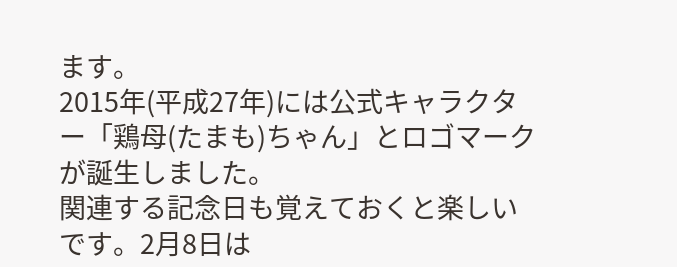ます。
2015年(平成27年)には公式キャラクター「鶏母(たまも)ちゃん」とロゴマークが誕生しました。
関連する記念日も覚えておくと楽しいです。2月8日は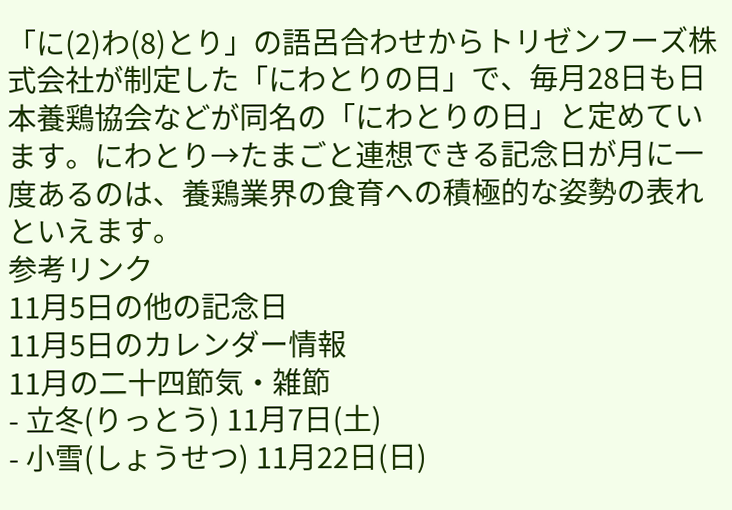「に(2)わ(8)とり」の語呂合わせからトリゼンフーズ株式会社が制定した「にわとりの日」で、毎月28日も日本養鶏協会などが同名の「にわとりの日」と定めています。にわとり→たまごと連想できる記念日が月に一度あるのは、養鶏業界の食育への積極的な姿勢の表れといえます。
参考リンク
11月5日の他の記念日
11月5日のカレンダー情報
11月の二十四節気・雑節
- 立冬(りっとう) 11月7日(土)
- 小雪(しょうせつ) 11月22日(日)